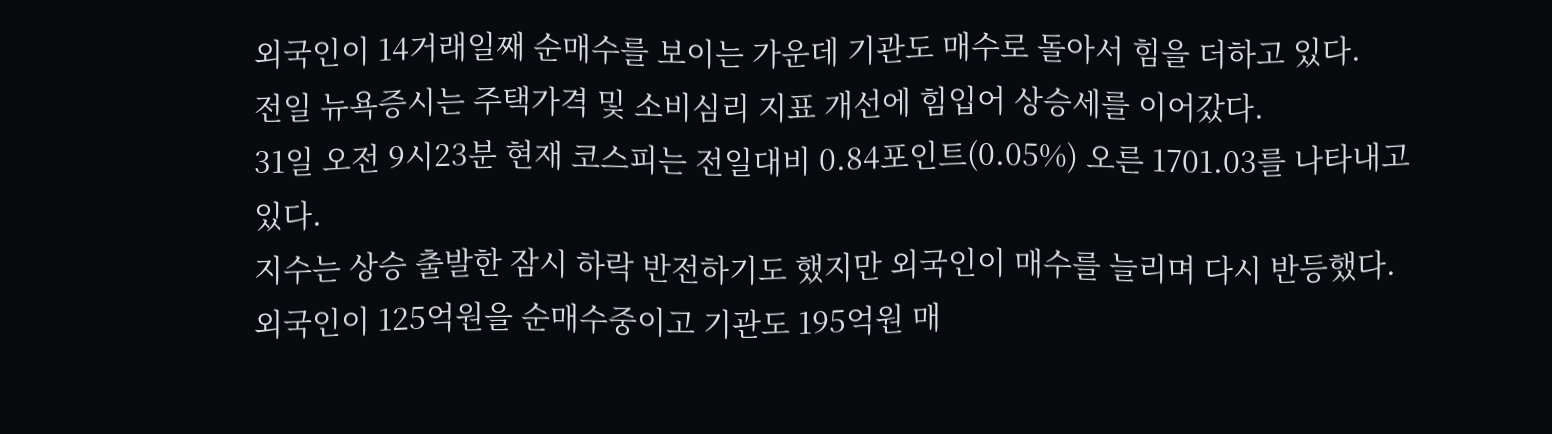외국인이 14거래일째 순매수를 보이는 가운데 기관도 매수로 돌아서 힘을 더하고 있다.
전일 뉴욕증시는 주택가격 및 소비심리 지표 개선에 힘입어 상승세를 이어갔다.
31일 오전 9시23분 현재 코스피는 전일대비 0.84포인트(0.05%) 오른 1701.03를 나타내고 있다.
지수는 상승 출발한 잠시 하락 반전하기도 했지만 외국인이 매수를 늘리며 다시 반등했다.
외국인이 125억원을 순매수중이고 기관도 195억원 매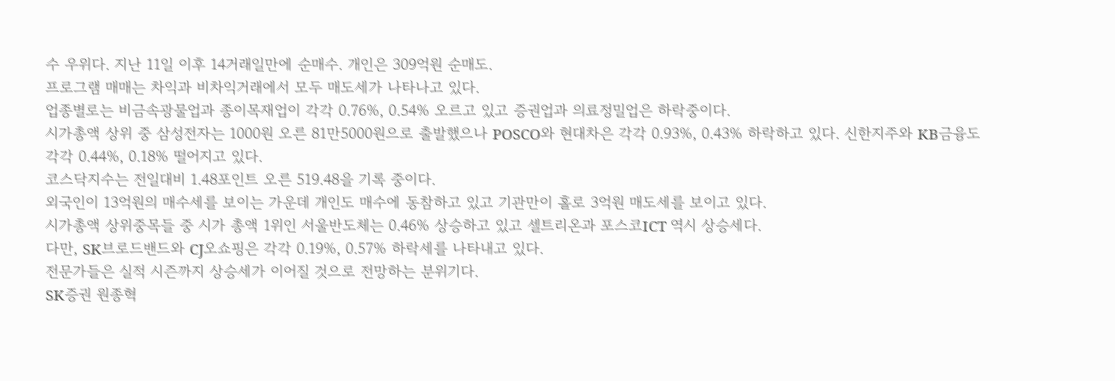수 우위다. 지난 11일 이후 14거래일만에 순매수. 개인은 309억원 순매도.
프로그램 매매는 차익과 비차익거래에서 모두 매도세가 나타나고 있다.
업종별로는 비금속광물업과 종이목재업이 각각 0.76%, 0.54% 오르고 있고 증권업과 의료정밀업은 하락중이다.
시가총액 상위 중 삼성전자는 1000원 오른 81만5000원으로 출발했으나 POSCO와 현대차은 각각 0.93%, 0.43% 하락하고 있다. 신한지주와 KB금융도 각각 0.44%, 0.18% 떨어지고 있다.
코스닥지수는 전일대비 1.48포인트 오른 519.48을 기록 중이다.
외국인이 13억원의 매수세를 보이는 가운데 개인도 매수에 동참하고 있고 기관만이 홀로 3억원 매도세를 보이고 있다.
시가총액 상위중목들 중 시가 총액 1위인 서울반도체는 0.46% 상승하고 있고 셀트리온과 포스코ICT 역시 상승세다.
다만, SK브로드밴드와 CJ오쇼핑은 각각 0.19%, 0.57% 하락세를 나타내고 있다.
전문가들은 실적 시즌까지 상승세가 이어질 것으로 전망하는 분위기다.
SK증권 원종혁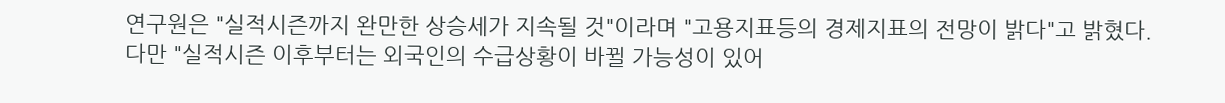연구원은 "실적시즌까지 완만한 상승세가 지속될 것"이라며 "고용지표등의 경제지표의 전망이 밝다"고 밝혔다.
다만 "실적시즌 이후부터는 외국인의 수급상황이 바뀔 가능성이 있어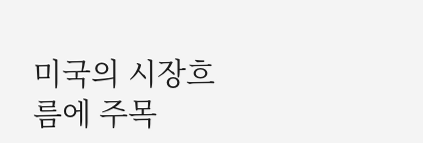미국의 시장흐름에 주목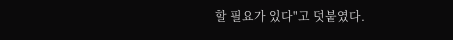할 필요가 있다"고 덧붙였다.